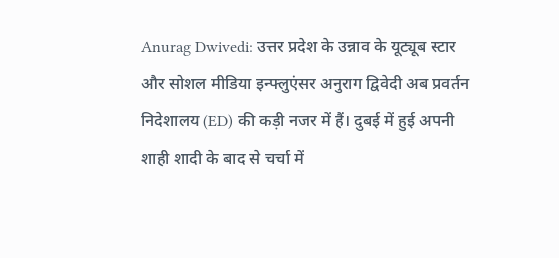Anurag Dwivedi: उत्तर प्रदेश के उन्नाव के यूट्यूब स्टार और सोशल मीडिया इन्फ्लुएंसर अनुराग द्विवेदी अब प्रवर्तन निदेशालय (ED) की कड़ी नजर में हैं। दुबई में हुई अपनी शाही शादी के बाद से चर्चा में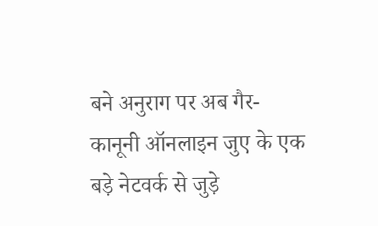बने अनुराग पर अब गैर-कानूनी ऑनलाइन जुए के एक बड़े नेटवर्क से जुड़े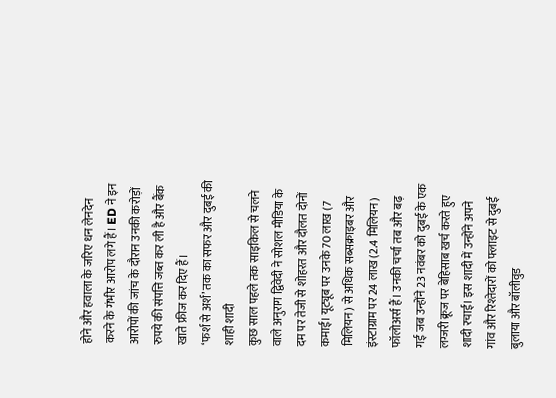होने और हवाला के जरिए धन लेनदेन करने के गंभीर आरोप लगे हैं। ED ने इन आरोपों की जांच के दौरान उनकी करोड़ों रुपये की संपत्ति जब्त कर ली है और बैंक खाते फ्रीज कर दिए हैं।
‘फर्श से अर्श’ तक का सफर और दुबई की शाही शादी
कुछ साल पहले तक साइकिल से चलने वाले अनुराग द्विवेदी ने सोशल मीडिया के दम पर तेजी से शोहरत और दौलत दोनों कमाई। यूट्यूब पर उनके 70 लाख (7 मिलियन) से अधिक सब्सक्राइबर और इंस्टाग्राम पर 24 लाख (2.4 मिलियन) फॉलोअर्स हैं। उनकी चर्चा तब और बढ़ गई जब उन्होंने 23 नवंबर को दुबई के एक लग्जरी क्रूज पर बेहिसाब खर्च करते हुए शादी रचाई। इस शादी में उन्होंने अपने गांव और रिश्तेदारों को फ्लाइट से दुबई बुलाया और बॉलीवुड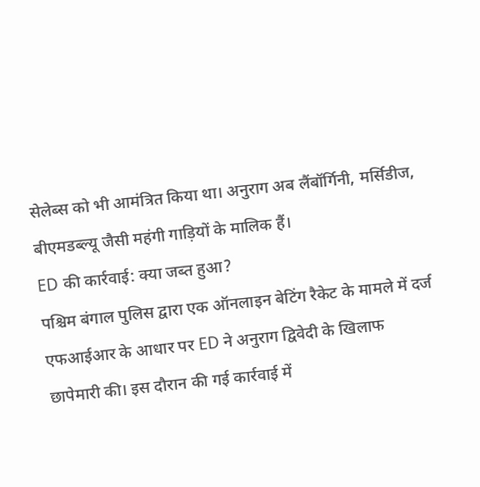सेलेब्स को भी आमंत्रित किया था। अनुराग अब लैंबॉर्गिनी, मर्सिडीज, बीएमडब्ल्यू जैसी महंगी गाड़ियों के मालिक हैं।
ED की कार्रवाई: क्या जब्त हुआ?
पश्चिम बंगाल पुलिस द्वारा एक ऑनलाइन बेटिंग रैकेट के मामले में दर्ज एफआईआर के आधार पर ED ने अनुराग द्विवेदी के खिलाफ छापेमारी की। इस दौरान की गई कार्रवाई में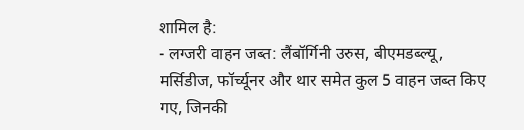शामिल है:
- लग्जरी वाहन जब्त: लैंबॉर्गिनी उरुस, बीएमडब्ल्यू, मर्सिडीज, फॉर्च्यूनर और थार समेत कुल 5 वाहन जब्त किए गए, जिनकी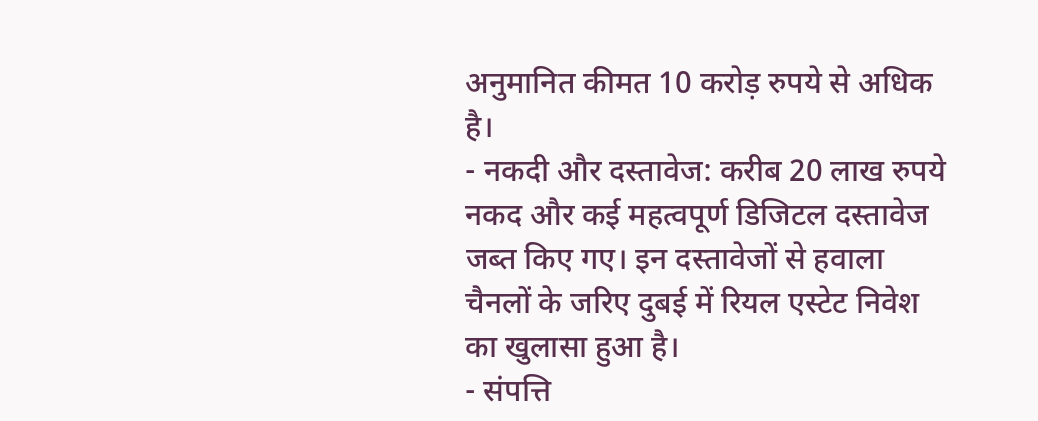अनुमानित कीमत 10 करोड़ रुपये से अधिक है।
- नकदी और दस्तावेज: करीब 20 लाख रुपये नकद और कई महत्वपूर्ण डिजिटल दस्तावेज जब्त किए गए। इन दस्तावेजों से हवाला चैनलों के जरिए दुबई में रियल एस्टेट निवेश का खुलासा हुआ है।
- संपत्ति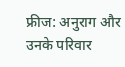फ्रीज: अनुराग और उनके परिवार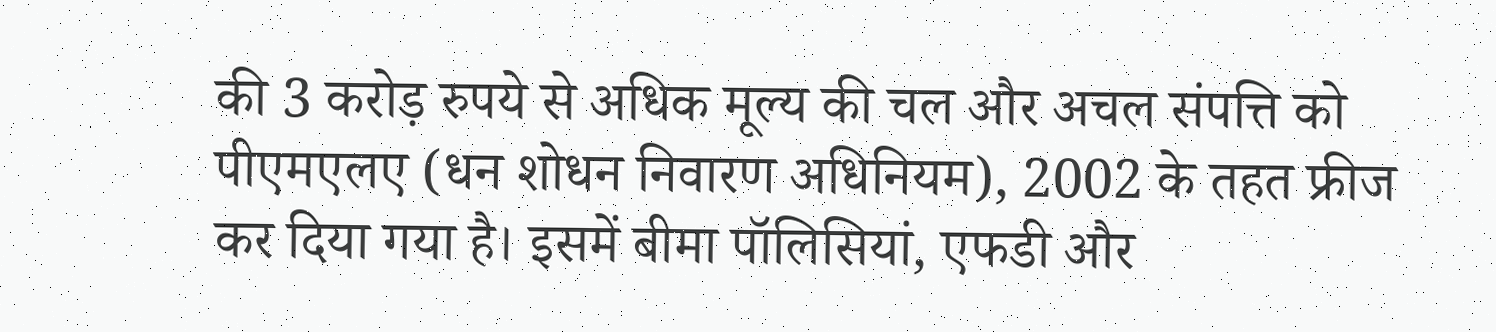की 3 करोड़ रुपये से अधिक मूल्य की चल और अचल संपत्ति को पीएमएलए (धन शोधन निवारण अधिनियम), 2002 के तहत फ्रीज कर दिया गया है। इसमें बीमा पॉलिसियां, एफडी और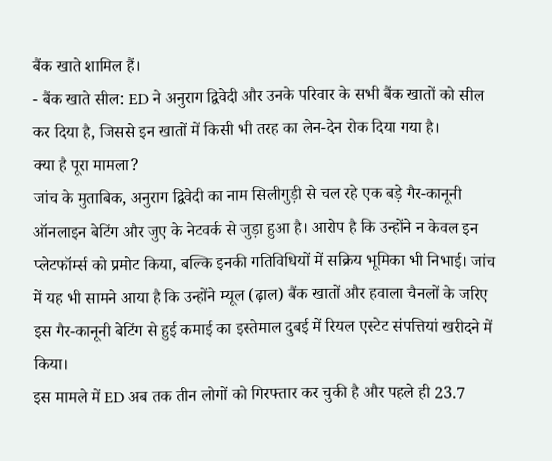बैंक खाते शामिल हैं।
- बैंक खाते सील: ED ने अनुराग द्विवेदी और उनके परिवार के सभी बैंक खातों को सील कर दिया है, जिससे इन खातों में किसी भी तरह का लेन-देन रोक दिया गया है।
क्या है पूरा मामला?
जांच के मुताबिक, अनुराग द्विवेदी का नाम सिलीगुड़ी से चल रहे एक बड़े गैर-कानूनी ऑनलाइन बेटिंग और जुए के नेटवर्क से जुड़ा हुआ है। आरोप है कि उन्होंने न केवल इन प्लेटफॉर्म्स को प्रमोट किया, बल्कि इनकी गतिविधियों में सक्रिय भूमिका भी निभाई। जांच में यह भी सामने आया है कि उन्होंने म्यूल (ढ़ाल) बैंक खातों और हवाला चैनलों के जरिए इस गैर-कानूनी बेटिंग से हुई कमाई का इस्तेमाल दुबई में रियल एस्टेट संपत्तियां खरीदने में किया।
इस मामले में ED अब तक तीन लोगों को गिरफ्तार कर चुकी है और पहले ही 23.7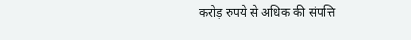करोड़ रुपये से अधिक की संपत्ति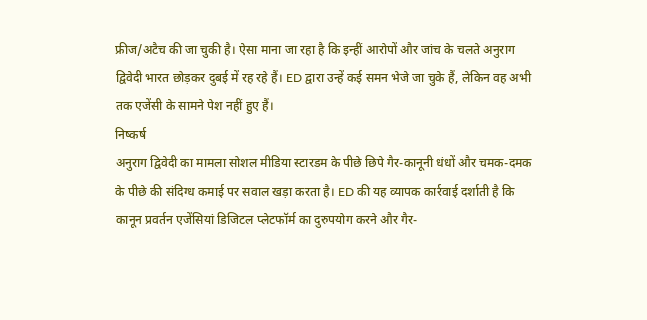फ्रीज/अटैच की जा चुकी है। ऐसा माना जा रहा है कि इन्हीं आरोपों और जांच के चलते अनुराग द्विवेदी भारत छोड़कर दुबई में रह रहे हैं। ED द्वारा उन्हें कई समन भेजे जा चुके हैं, लेकिन वह अभी तक एजेंसी के सामने पेश नहीं हुए हैं।
निष्कर्ष
अनुराग द्विवेदी का मामला सोशल मीडिया स्टारडम के पीछे छिपे गैर-कानूनी धंधों और चमक-दमक के पीछे की संदिग्ध कमाई पर सवाल खड़ा करता है। ED की यह व्यापक कार्रवाई दर्शाती है कि कानून प्रवर्तन एजेंसियां डिजिटल प्लेटफॉर्म का दुरुपयोग करने और गैर-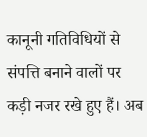कानूनी गतिविधियों से संपत्ति बनाने वालों पर कड़ी नजर रखे हुए हैं। अब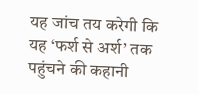यह जांच तय करेगी कि यह ‘फर्श से अर्श’ तक पहुंचने की कहानी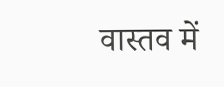वास्तव में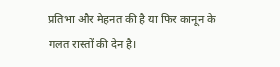प्रतिभा और मेहनत की है या फिर कानून के गलत रास्तों की देन है।